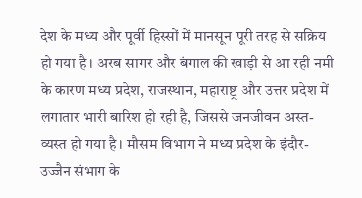देश के मध्य और पूर्वी हिस्सों में मानसून पूरी तरह से सक्रिय हो गया है। अरब सागर और बंगाल की खाड़ी से आ रही नमी के कारण मध्य प्रदेश, राजस्थान, महाराष्ट्र और उत्तर प्रदेश में लगातार भारी बारिश हो रही है, जिससे जनजीवन अस्त-व्यस्त हो गया है। मौसम विभाग ने मध्य प्रदेश के इंदौर-उज्जैन संभाग के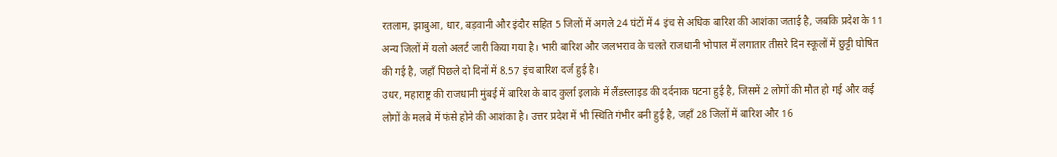रतलाम, झाबुआ, धार, बड़वानी और इंदौर सहित 5 जिलों में अगले 24 घंटों में 4 इंच से अधिक बारिश की आशंका जताई है, जबकि प्रदेश के 11 अन्य जिलों में यलो अलर्ट जारी किया गया है। भारी बारिश और जलभराव के चलते राजधानी भोपाल में लगातार तीसरे दिन स्कूलों में छुट्टी घोषित की गई है, जहाँ पिछले दो दिनों में 8.57 इंच बारिश दर्ज हुई है।
उधर, महाराष्ट्र की राजधानी मुंबई में बारिश के बाद कुर्ला इलाके में लैंडस्लाइड की दर्दनाक घटना हुई है, जिसमें 2 लोगों की मौत हो गई और कई लोगों के मलबे में फंसे होने की आशंका है। उत्तर प्रदेश में भी स्थिति गंभीर बनी हुई है, जहाँ 28 जिलों में बारिश और 16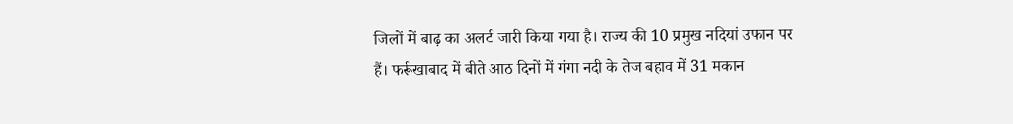जिलों में बाढ़ का अलर्ट जारी किया गया है। राज्य की 10 प्रमुख नदियां उफान पर हैं। फर्रूखाबाद में बीते आठ दिनों में गंगा नदी के तेज बहाव में 31 मकान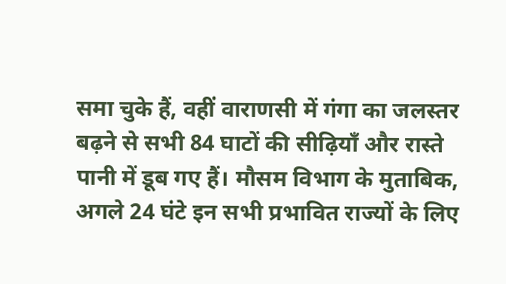समा चुके हैं, वहीं वाराणसी में गंगा का जलस्तर बढ़ने से सभी 84 घाटों की सीढ़ियाँ और रास्ते पानी में डूब गए हैं। मौसम विभाग के मुताबिक, अगले 24 घंटे इन सभी प्रभावित राज्यों के लिए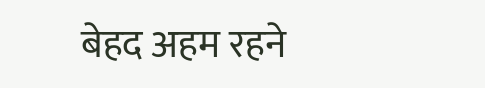बेहद अहम रहने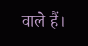वाले हैं।